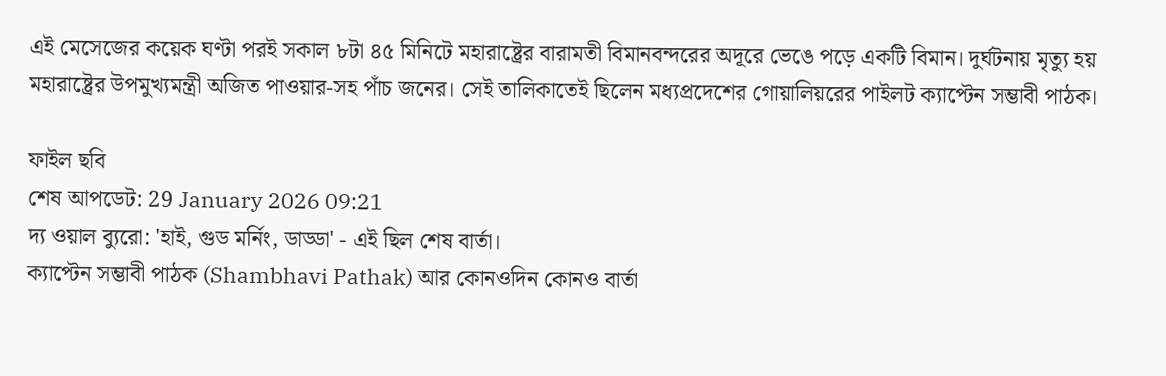এই মেসেজের কয়েক ঘণ্টা পরই সকাল ৮টা ৪৫ মিনিটে মহারাষ্ট্রের বারামতী বিমানবন্দরের অদূরে ভেঙে পড়ে একটি বিমান। দুর্ঘটনায় মৃত্যু হয় মহারাষ্ট্রের উপমুখ্যমন্ত্রী অজিত পাওয়ার-সহ পাঁচ জনের। সেই তালিকাতেই ছিলেন মধ্যপ্রদেশের গোয়ালিয়রের পাইলট ক্যাপ্টেন সম্ভাবী পাঠক।

ফাইল ছবি
শেষ আপডেট: 29 January 2026 09:21
দ্য ওয়াল ব্যুরো: 'হাই, গুড মর্নিং, ডাড্ডা' - এই ছিল শেষ বার্তা।
ক্যাপ্টেন সম্ভাবী পাঠক (Shambhavi Pathak) আর কোনওদিন কোনও বার্তা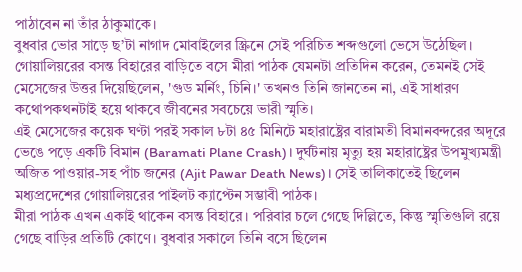পাঠাবেন না তাঁর ঠাকুমাকে।
বুধবার ভোর সাড়ে ছ’টা নাগাদ মোবাইলের স্ক্রিনে সেই পরিচিত শব্দগুলো ভেসে উঠেছিল। গোয়ালিয়রের বসন্ত বিহারের বাড়িতে বসে মীরা পাঠক যেমনটা প্রতিদিন করেন, তেমনই সেই মেসেজের উত্তর দিয়েছিলেন, 'গুড মর্নিং, চিনি।' তখনও তিনি জানতেন না, এই সাধারণ কথোপকথনটাই হয়ে থাকবে জীবনের সবচেয়ে ভারী স্মৃতি।
এই মেসেজের কয়েক ঘণ্টা পরই সকাল ৮টা ৪৫ মিনিটে মহারাষ্ট্রের বারামতী বিমানবন্দরের অদূরে ভেঙে পড়ে একটি বিমান (Baramati Plane Crash)। দুর্ঘটনায় মৃত্যু হয় মহারাষ্ট্রের উপমুখ্যমন্ত্রী অজিত পাওয়ার-সহ পাঁচ জনের (Ajit Pawar Death News)। সেই তালিকাতেই ছিলেন মধ্যপ্রদেশের গোয়ালিয়রের পাইলট ক্যাপ্টেন সম্ভাবী পাঠক।
মীরা পাঠক এখন একাই থাকেন বসন্ত বিহারে। পরিবার চলে গেছে দিল্লিতে, কিন্তু স্মৃতিগুলি রয়ে গেছে বাড়ির প্রতিটি কোণে। বুধবার সকালে তিনি বসে ছিলেন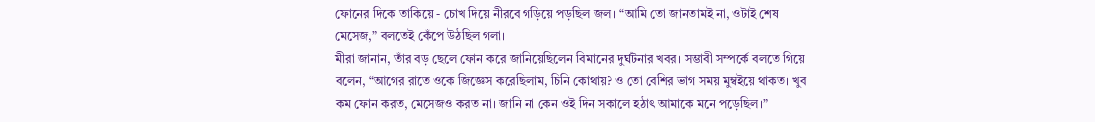ফোনের দিকে তাকিয়ে - চোখ দিয়ে নীরবে গড়িয়ে পড়ছিল জল। “আমি তো জানতামই না, ওটাই শেষ মেসেজ,” বলতেই কেঁপে উঠছিল গলা।
মীরা জানান, তাঁর বড় ছেলে ফোন করে জানিয়েছিলেন বিমানের দুর্ঘটনার খবর। সম্ভাবী সম্পর্কে বলতে গিয়ে বলেন, “আগের রাতে ওকে জিজ্ঞেস করেছিলাম, চিনি কোথায়? ও তো বেশির ভাগ সময় মুম্বইয়ে থাকত। খুব কম ফোন করত, মেসেজও করত না। জানি না কেন ওই দিন সকালে হঠাৎ আমাকে মনে পড়েছিল।”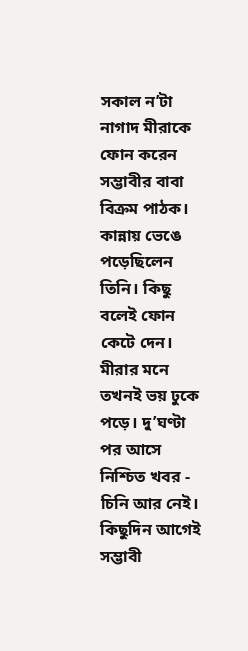সকাল ন’টা নাগাদ মীরাকে ফোন করেন সম্ভাবীর বাবা বিক্রম পাঠক। কান্নায় ভেঙে পড়েছিলেন তিনি। কিছু বলেই ফোন কেটে দেন। মীরার মনে তখনই ভয় ঢুকে পড়ে। দু’ঘণ্টা পর আসে নিশ্চিত খবর - চিনি আর নেই।
কিছুদিন আগেই সম্ভাবী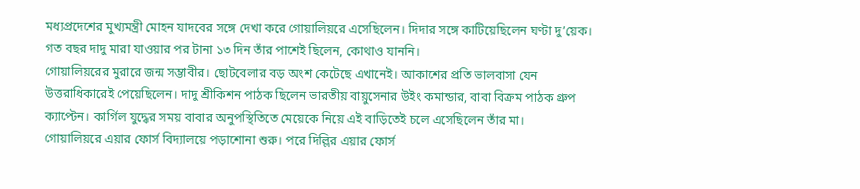মধ্যপ্রদেশের মুখ্যমন্ত্রী মোহন যাদবের সঙ্গে দেখা করে গোয়ালিয়রে এসেছিলেন। দিদার সঙ্গে কাটিয়েছিলেন ঘণ্টা দু’য়েক। গত বছর দাদু মারা যাওয়ার পর টানা ১৩ দিন তাঁর পাশেই ছিলেন, কোথাও যাননি।
গোয়ালিয়রের মুরারে জন্ম সম্ভাবীর। ছোটবেলার বড় অংশ কেটেছে এখানেই। আকাশের প্রতি ভালবাসা যেন উত্তরাধিকারেই পেয়েছিলেন। দাদু শ্রীকিশন পাঠক ছিলেন ভারতীয় বায়ুসেনার উইং কমান্ডার, বাবা বিক্রম পাঠক গ্রুপ ক্যাপ্টেন। কার্গিল যুদ্ধের সময় বাবার অনুপস্থিতিতে মেয়েকে নিয়ে এই বাড়িতেই চলে এসেছিলেন তাঁর মা।
গোয়ালিয়রে এয়ার ফোর্স বিদ্যালয়ে পড়াশোনা শুরু। পরে দিল্লির এয়ার ফোর্স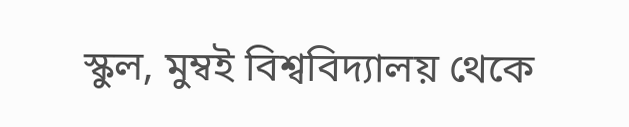স্কুল, মুম্বই বিশ্ববিদ্যালয় থেকে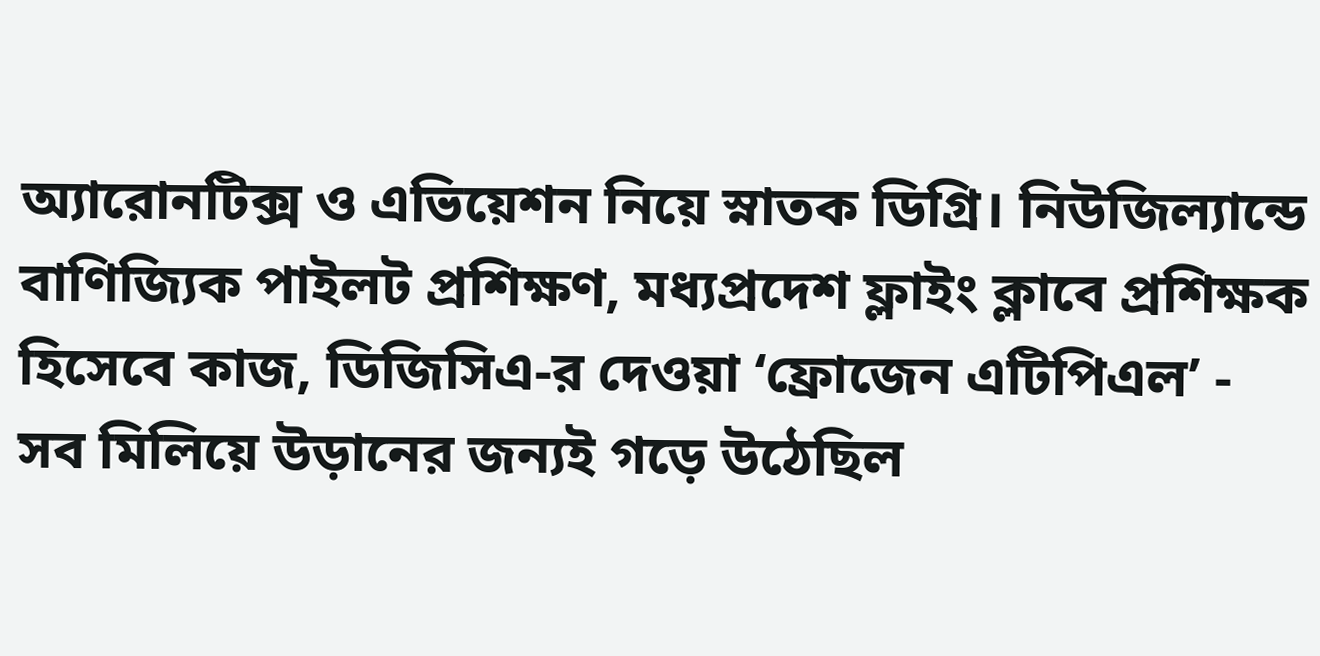অ্যারোনটিক্স ও এভিয়েশন নিয়ে স্নাতক ডিগ্রি। নিউজিল্যান্ডে বাণিজ্যিক পাইলট প্রশিক্ষণ, মধ্যপ্রদেশ ফ্লাইং ক্লাবে প্রশিক্ষক হিসেবে কাজ, ডিজিসিএ-র দেওয়া ‘ফ্রোজেন এটিপিএল’ - সব মিলিয়ে উড়ানের জন্যই গড়ে উঠেছিল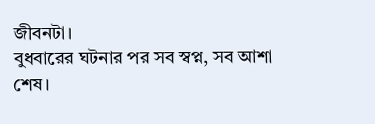জীবনটা।
বুধবারের ঘটনার পর সব স্বপ্ন, সব আশা শেষ।